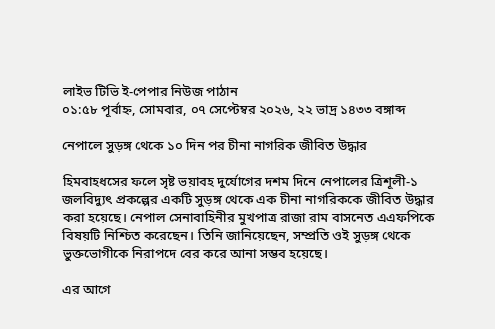লাইভ টিভি ই-পেপার নিউজ পাঠান
০১:৫৮ পূর্বাহ্ন, সোমবার, ০৭ সেপ্টেম্বর ২০২৬, ২২ ভাদ্র ১৪৩৩ বঙ্গাব্দ

নেপালে সুড়ঙ্গ থেকে ১০ দিন পর চীনা নাগরিক জীবিত উদ্ধার

হিমবাহধসের ফলে সৃষ্ট ভয়াবহ দুর্যোগের দশম দিনে নেপালের ত্রিশূলী-১ জলবিদ্যুৎ প্রকল্পের একটি সুড়ঙ্গ থেকে এক চীনা নাগরিককে জীবিত উদ্ধার করা হয়েছে। নেপাল সেনাবাহিনীর মুখপাত্র রাজা রাম বাসনেত এএফপিকে বিষয়টি নিশ্চিত করেছেন। তিনি জানিয়েছেন, সম্প্রতি ওই সুড়ঙ্গ থেকে ভুক্তভোগীকে নিরাপদে বের করে আনা সম্ভব হয়েছে।

এর আগে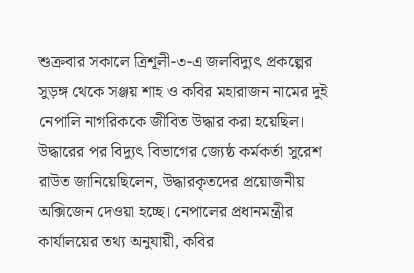শুক্রবার সকালে ত্রিশূলী-৩-এ জলবিদ্যুৎ প্রকল্পের সুড়ঙ্গ থেকে সঞ্জয় শাহ ও কবির মহারাজন নামের দুই নেপালি নাগরিককে জীবিত উদ্ধার করা হয়েছিল। উদ্ধারের পর বিদ্যুৎ বিভাগের জ্যেষ্ঠ কর্মকর্তা সুরেশ রাউত জানিয়েছিলেন, উদ্ধারকৃতদের প্রয়োজনীয় অক্সিজেন দেওয়া হচ্ছে। নেপালের প্রধানমন্ত্রীর কার্যালয়ের তথ্য অনুযায়ী, কবির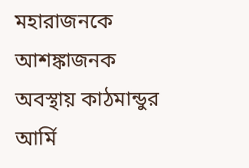মহারাজনকে আশঙ্কাজনক অবস্থায় কাঠমান্ডুর আর্মি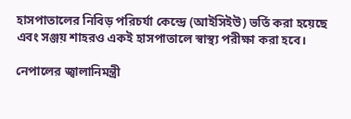হাসপাতালের নিবিড় পরিচর্যা কেন্দ্রে (আইসিইউ) ভর্তি করা হয়েছে এবং সঞ্জয় শাহরও একই হাসপাতালে স্বাস্থ্য পরীক্ষা করা হবে।

নেপালের জ্বালানিমন্ত্রী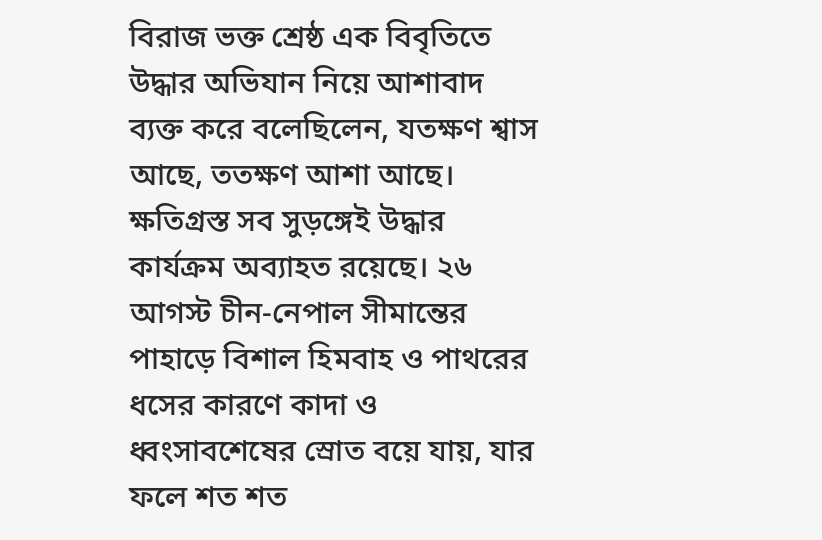বিরাজ ভক্ত শ্রেষ্ঠ এক বিবৃতিতে উদ্ধার অভিযান নিয়ে আশাবাদ ব্যক্ত করে বলেছিলেন, যতক্ষণ শ্বাস আছে, ততক্ষণ আশা আছে। ক্ষতিগ্রস্ত সব সুড়ঙ্গেই উদ্ধার কার্যক্রম অব্যাহত রয়েছে। ২৬ আগস্ট চীন-নেপাল সীমান্তের পাহাড়ে বিশাল হিমবাহ ও পাথরের ধসের কারণে কাদা ও ধ্বংসাবশেষের স্রোত বয়ে যায়, যার ফলে শত শত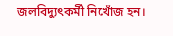জলবিদ্যুৎকর্মী নিখোঁজ হন।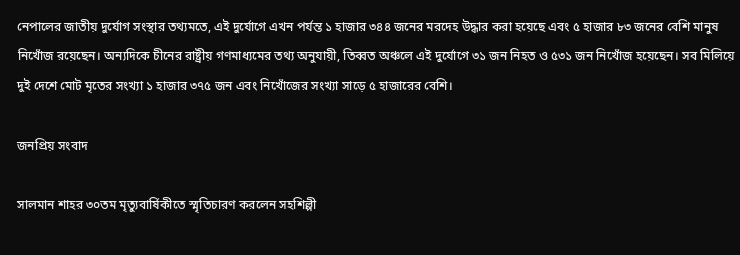নেপালের জাতীয় দুর্যোগ সংস্থার তথ্যমতে, এই দুর্যোগে এখন পর্যন্ত ১ হাজার ৩৪৪ জনের মরদেহ উদ্ধার করা হয়েছে এবং ৫ হাজার ৮৩ জনের বেশি মানুষ নিখোঁজ রয়েছেন। অন্যদিকে চীনের রাষ্ট্রীয় গণমাধ্যমের তথ্য অনুযায়ী, তিব্বত অঞ্চলে এই দুর্যোগে ৩১ জন নিহত ও ৫৩১ জন নিখোঁজ হয়েছেন। সব মিলিয়ে দুই দেশে মোট মৃতের সংখ্যা ১ হাজার ৩৭৫ জন এবং নিখোঁজের সংখ্যা সাড়ে ৫ হাজারের বেশি।

জনপ্রিয় সংবাদ

সালমান শাহর ৩০তম মৃত্যুবার্ষিকীতে স্মৃতিচারণ করলেন সহশিল্পী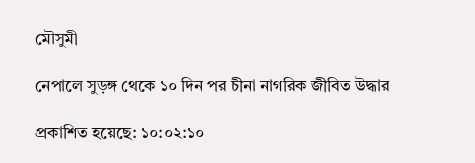মৌসুমী

নেপালে সুড়ঙ্গ থেকে ১০ দিন পর চীনা নাগরিক জীবিত উদ্ধার

প্রকাশিত হয়েছে: ১০:০২:১০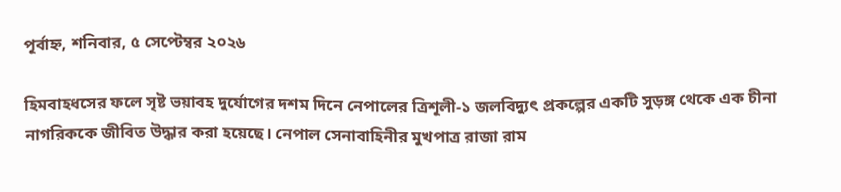পূর্বাহ্ন, শনিবার, ৫ সেপ্টেম্বর ২০২৬

হিমবাহধসের ফলে সৃষ্ট ভয়াবহ দুর্যোগের দশম দিনে নেপালের ত্রিশূলী-১ জলবিদ্যুৎ প্রকল্পের একটি সুড়ঙ্গ থেকে এক চীনা নাগরিককে জীবিত উদ্ধার করা হয়েছে। নেপাল সেনাবাহিনীর মুখপাত্র রাজা রাম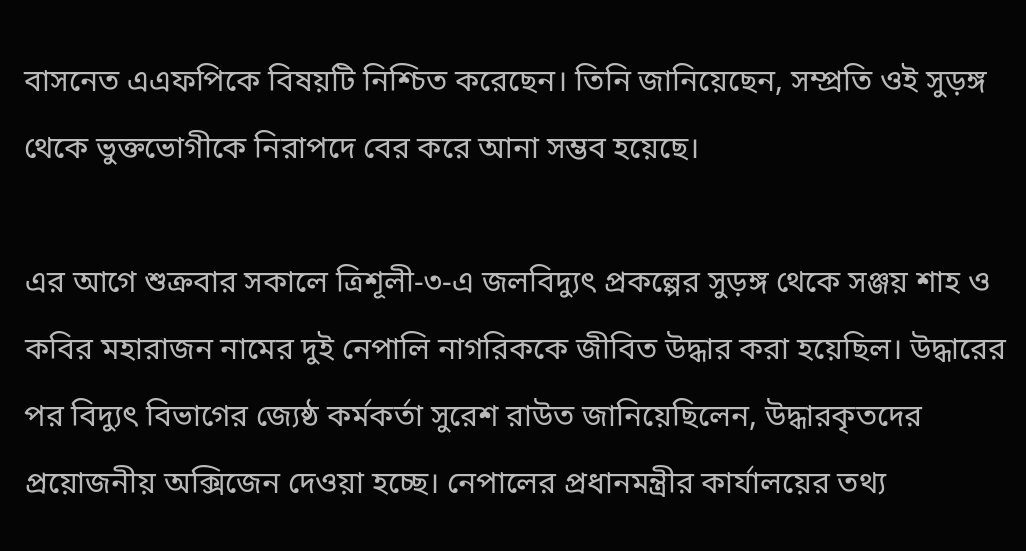বাসনেত এএফপিকে বিষয়টি নিশ্চিত করেছেন। তিনি জানিয়েছেন, সম্প্রতি ওই সুড়ঙ্গ থেকে ভুক্তভোগীকে নিরাপদে বের করে আনা সম্ভব হয়েছে।

এর আগে শুক্রবার সকালে ত্রিশূলী-৩-এ জলবিদ্যুৎ প্রকল্পের সুড়ঙ্গ থেকে সঞ্জয় শাহ ও কবির মহারাজন নামের দুই নেপালি নাগরিককে জীবিত উদ্ধার করা হয়েছিল। উদ্ধারের পর বিদ্যুৎ বিভাগের জ্যেষ্ঠ কর্মকর্তা সুরেশ রাউত জানিয়েছিলেন, উদ্ধারকৃতদের প্রয়োজনীয় অক্সিজেন দেওয়া হচ্ছে। নেপালের প্রধানমন্ত্রীর কার্যালয়ের তথ্য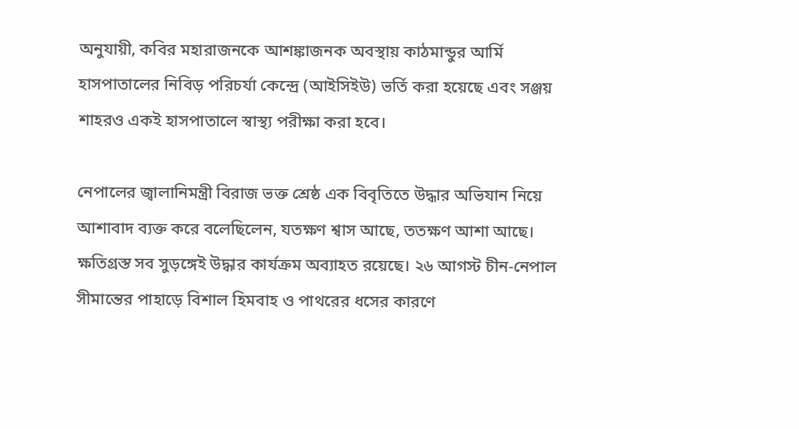অনুযায়ী, কবির মহারাজনকে আশঙ্কাজনক অবস্থায় কাঠমান্ডুর আর্মি হাসপাতালের নিবিড় পরিচর্যা কেন্দ্রে (আইসিইউ) ভর্তি করা হয়েছে এবং সঞ্জয় শাহরও একই হাসপাতালে স্বাস্থ্য পরীক্ষা করা হবে।

নেপালের জ্বালানিমন্ত্রী বিরাজ ভক্ত শ্রেষ্ঠ এক বিবৃতিতে উদ্ধার অভিযান নিয়ে আশাবাদ ব্যক্ত করে বলেছিলেন, যতক্ষণ শ্বাস আছে, ততক্ষণ আশা আছে। ক্ষতিগ্রস্ত সব সুড়ঙ্গেই উদ্ধার কার্যক্রম অব্যাহত রয়েছে। ২৬ আগস্ট চীন-নেপাল সীমান্তের পাহাড়ে বিশাল হিমবাহ ও পাথরের ধসের কারণে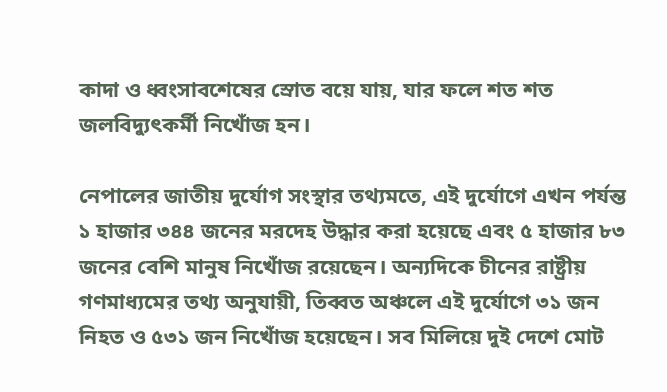কাদা ও ধ্বংসাবশেষের স্রোত বয়ে যায়, যার ফলে শত শত জলবিদ্যুৎকর্মী নিখোঁজ হন।

নেপালের জাতীয় দুর্যোগ সংস্থার তথ্যমতে, এই দুর্যোগে এখন পর্যন্ত ১ হাজার ৩৪৪ জনের মরদেহ উদ্ধার করা হয়েছে এবং ৫ হাজার ৮৩ জনের বেশি মানুষ নিখোঁজ রয়েছেন। অন্যদিকে চীনের রাষ্ট্রীয় গণমাধ্যমের তথ্য অনুযায়ী, তিব্বত অঞ্চলে এই দুর্যোগে ৩১ জন নিহত ও ৫৩১ জন নিখোঁজ হয়েছেন। সব মিলিয়ে দুই দেশে মোট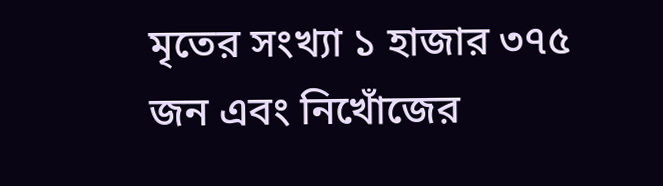মৃতের সংখ্যা ১ হাজার ৩৭৫ জন এবং নিখোঁজের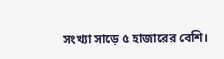সংখ্যা সাড়ে ৫ হাজারের বেশি।